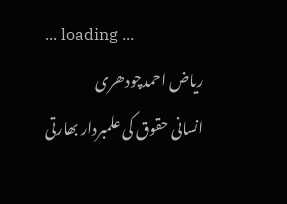... loading ...
ریاض احمدچودھری
انسانی حقوق کی علمبردار بھارتی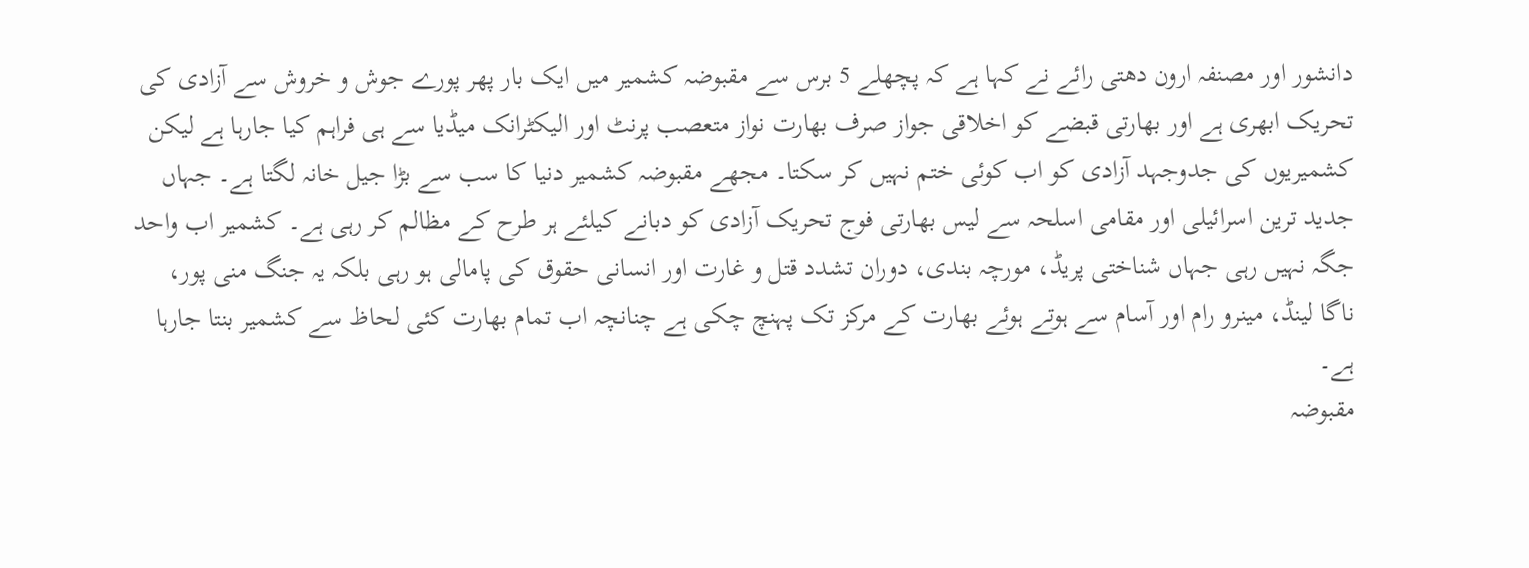دانشور اور مصنفہ ارون دھتی رائے نے کہا ہے کہ پچھلے 5 برس سے مقبوضہ کشمیر میں ایک بار پھر پورے جوش و خروش سے آزادی کی تحریک ابھری ہے اور بھارتی قبضے کو اخلاقی جواز صرف بھارت نواز متعصب پرنٹ اور الیکٹرانک میڈیا سے ہی فراہم کیا جارہا ہے لیکن کشمیریوں کی جدوجہد آزادی کو اب کوئی ختم نہیں کر سکتا۔ مجھے مقبوضہ کشمیر دنیا کا سب سے بڑا جیل خانہ لگتا ہے۔ جہاں جدید ترین اسرائیلی اور مقامی اسلحہ سے لیس بھارتی فوج تحریک آزادی کو دبانے کیلئے ہر طرح کے مظالم کر رہی ہے۔ کشمیر اب واحد جگہ نہیں رہی جہاں شناختی پریڈ، مورچہ بندی، دوران تشدد قتل و غارت اور انسانی حقوق کی پامالی ہو رہی بلکہ یہ جنگ منی پور، ناگا لینڈ، مینرو رام اور آسام سے ہوتے ہوئے بھارت کے مرکز تک پہنچ چکی ہے چنانچہ اب تمام بھارت کئی لحاظ سے کشمیر بنتا جارہا ہے۔
مقبوضہ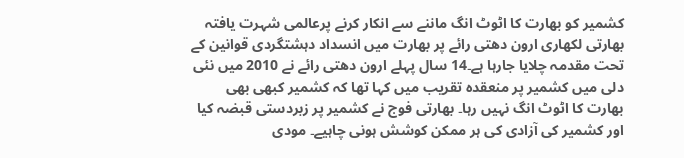کشمیر کو بھارت کا اٹوٹ انگ ماننے سے انکار کرنے پرعالمی شہرت یافتہ بھارتی لکھاری ارون دھتی رائے پر بھارت میں انسداد دہشتگردی قوانین کے تحت مقدمہ چلایا جارہا ہے۔14 سال پہلے ارون دھتی رائے نے 2010 میں نئی دلی میں کشمیر پر منعقدہ تقریب میں کہا تھا کہ کشمیر کبھی بھی بھارت کا اٹوٹ انگ نہیں رہا۔ بھارتی فوج نے کشمیر پر زبردستی قبضہ کیا اور کشمیر کی آزادی کی ہر ممکن کوشش ہونی چاہیے۔ مودی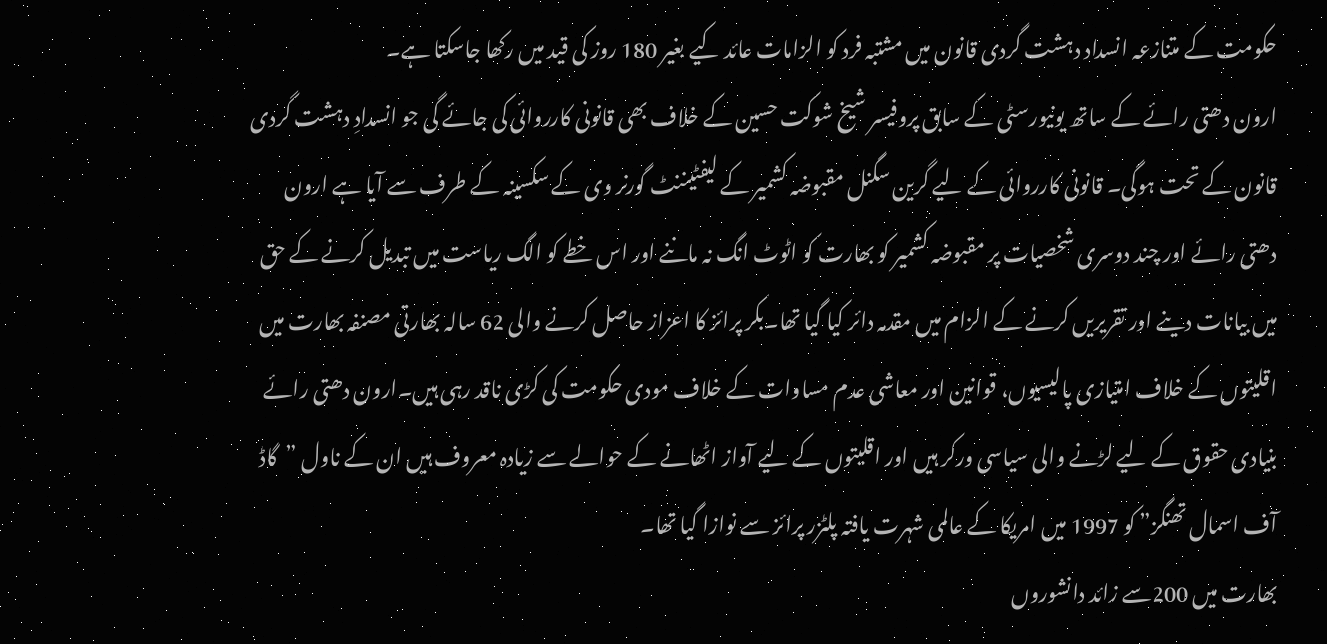حکومت کے متنازعہ انسداد دہشت گردی قانون میں مشتبہ فرد کو الزامات عائد کیے بغیر 180 روز کی قید میں رکھا جاسکتا ہے۔
ارون دھتی رائے کے ساتھ یونیورسٹی کے سابق پروفیسر شیخ شوکت حسین کے خلاف بھی قانونی کارروائی کی جائے گی جو انسدادِ دہشت گردی قانون کے تحت ہوگی۔ قانونی کارروائی کے لیے گرین سگنل مقبوضہ کشمیر کے لیفٹیننٹ گورنر وی کے سکسینہ کے طرف سے آیا ہے ارون دھتی رائے اور چند دوسری شخصیات پر مقبوضہ کشمیر کو بھارت کو اٹوٹ انگ نہ ماننے اور اس خطے کو الگ ریاست میں تبدیل کرنے کے حق میں بیانات دینے اور تقریریں کرنے کے الزام میں مقدمہ دائر کیا گیا تھا۔بکر پرائز کا اعزاز حاصل کرنے والی 62 سالہ بھارتی مصنفہ بھارت میں اقلیتوں کے خلاف امتیازی پالیسیوں، قوانین اور معاشی عدم مساوات کے خلاف مودی حکومت کی کڑی ناقد رہی ہیں۔ارون دھتی رائے بنیادی حقوق کے لیے لڑنے والی سیاسی ورکر ہیں اور اقلیتوں کے لیے آواز اٹھانے کے حوالے سے زیادہ معروف ہیں ان کے ناول ”گاڈ آف اسمال تھنگز” کو 1997 میں امریکا کے عالمی شہرت یافتہ پلٹزر پرائز سے نوازا گیا تھا۔
بھارت میں 200سے زائد دانشوروں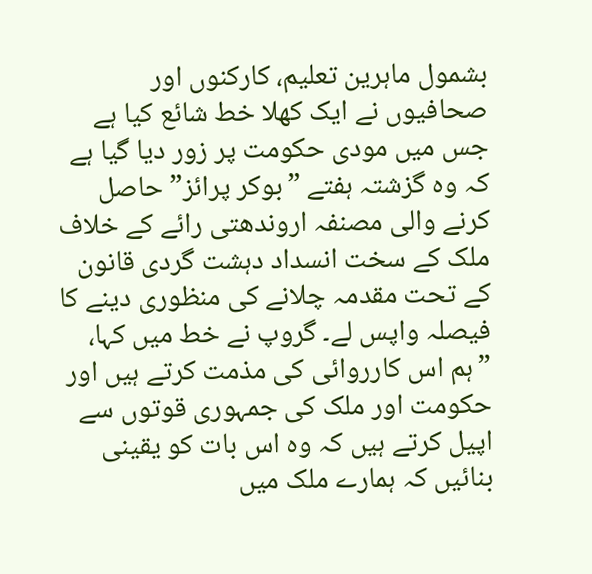بشمول ماہرین تعلیم، کارکنوں اور صحافیوں نے ایک کھلا خط شائع کیا ہے جس میں مودی حکومت پر زور دیا گیا ہے کہ وہ گزشتہ ہفتے ”بوکر پرائز”حاصل کرنے والی مصنفہ اروندھتی رائے کے خلاف ملک کے سخت انسداد دہشت گردی قانون کے تحت مقدمہ چلانے کی منظوری دینے کا فیصلہ واپس لے۔ گروپ نے خط میں کہا، ”ہم اس کارروائی کی مذمت کرتے ہیں اور حکومت اور ملک کی جمہوری قوتوں سے اپیل کرتے ہیں کہ وہ اس بات کو یقینی بنائیں کہ ہمارے ملک میں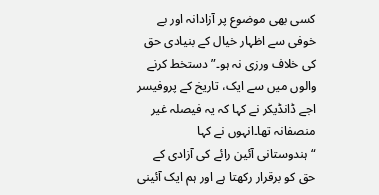کسی بھی موضوع پر آزادانہ اور بے خوفی سے اظہار خیال کے بنیادی حق کی خلاف ورزی نہ ہو۔” دستخط کرنے والوں میں سے ایک، تاریخ کے پروفیسر اجے ڈانڈیکر نے کہا کہ یہ فیصلہ غیر منصفانہ تھا۔انہوں نے کہا “ہندوستانی آئین رائے کی آزادی کے حق کو برقرار رکھتا ہے اور ہم ایک آئینی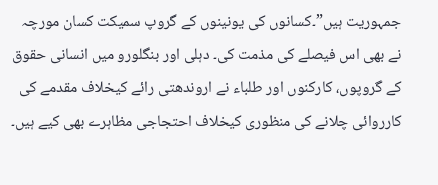جمہوریت ہیں”۔کسانوں کی یونینوں کے گروپ سمیکت کسان مورچہ نے بھی اس فیصلے کی مذمت کی۔ دہلی اور بنگلورو میں انسانی حقوق کے گروپوں، کارکنوں اور طلباء نے اروندھتی رائے کیخلاف مقدمے کی کارروائی چلانے کی منظوری کیخلاف احتجاجی مظاہرے بھی کیے ہیں۔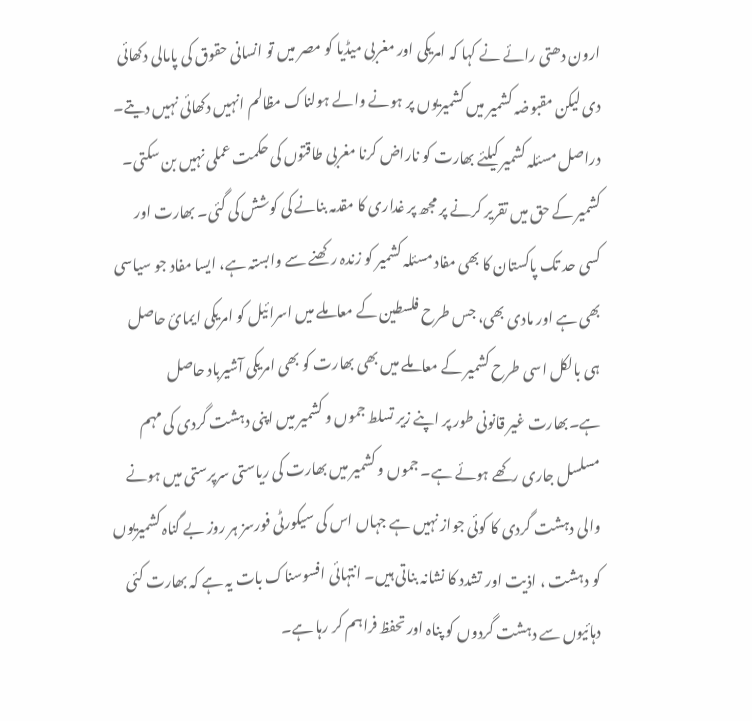ارون دھتی رائے نے کہا کہ امریکی اور مغربی میڈیا کو مصر میں تو انسانی حقوق کی پامالی دکھائی دی لیکن مقبوضہ کشمیر میں کشمیریوں پر ہونے والے ہولناک مظالم انہیں دکھائی نہیں دیتے۔ دراصل مسئلہ کشمیر کیلئے بھارت کو ناراض کرنا مغربی طاقتوں کی حکمت عملی نہیں بن سکتی۔ کشمیر کے حق میں تقریر کرنے پر مجھ پر غداری کا مقدمہ بنانے کی کوشش کی گئی۔ بھارت اور کسی حد تک پاکستان کا بھی مفاد مسئلہ کشمیر کو زندہ رکھنے سے وابستہ ہے، ایسا مفاد جو سیاسی بھی ہے اور مادی بھی، جس طرح فلسطین کے معاملے میں اسرائیل کو امریکی ایمائ حاصل ہی بالکل اسی طرح کشمیر کے معاملے میں بھی بھارت کو بھی امریکی آشیرباد حاصل ہے۔بھارت غیر قانونی طور پر اپنے زیر تسلط جموں و کشمیر میں اپنی دہشت گردی کی مہم مسلسل جاری رکھے ہوئے ہے۔ جموں و کشمیر میں بھارت کی ریاستی سرپرستی میں ہونے والی دہشت گردی کا کوئی جواز نہیں ہے جہاں اس کی سیکورٹی فورسز ہر روز بے گناہ کشمیریوں کو دہشت ، اذیت اور تشدد کا نشانہ بناتی ہیں۔ انتہائی افسوسناک بات یہ ہے کہ بھارت کئی دہائیوں سے دہشت گردوں کو پناہ اور تحفظ فراہم کر رہا ہے۔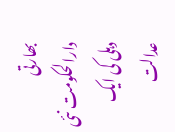بھارتی دارالحکومت نئی دہلی کی ایک عدالت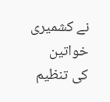نے کشمیری خواتین کی تنظیم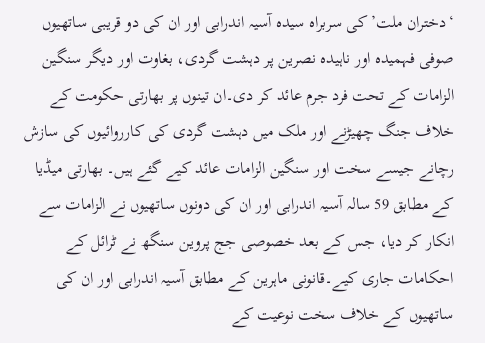‘دختران ملت’ کی سربراہ سیدہ آسیہ اندرابی اور ان کی دو قریبی ساتھیوں صوفی فہمیدہ اور ناہیدہ نصرین پر دہشت گردی، بغاوت اور دیگر سنگین الزامات کے تحت فرد جرم عائد کر دی۔ان تینوں پر بھارتی حکومت کے خلاف جنگ چھیڑنے اور ملک میں دہشت گردی کی کارروائیوں کی سازش رچانے جیسے سخت اور سنگین الزامات عائد کیے گئے ہیں۔ بھارتی میڈیا کے مطابق 59 سالہ آسیہ اندرابی اور ان کی دونوں ساتھیوں نے الزامات سے انکار کر دیا، جس کے بعد خصوصی جج پروین سنگھ نے ٹرائل کے احکامات جاری کیے۔قانونی ماہرین کے مطابق آسیہ اندرابی اور ان کی ساتھیوں کے خلاف سخت نوعیت کے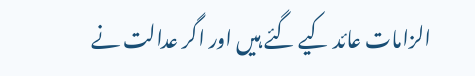الزامات عائد کیے گئے ہیں اور اگر عدالت نے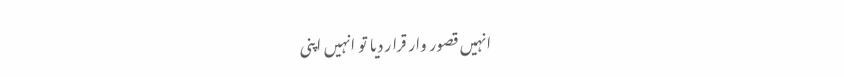انہیں قصور وار قرار دیا تو انہیں اپنی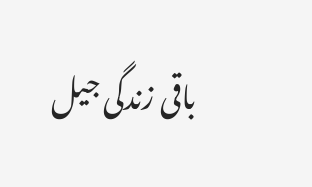باقی زندگی جیل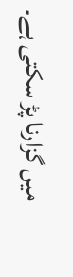میں گزارنا پڑ سکتی ہے۔